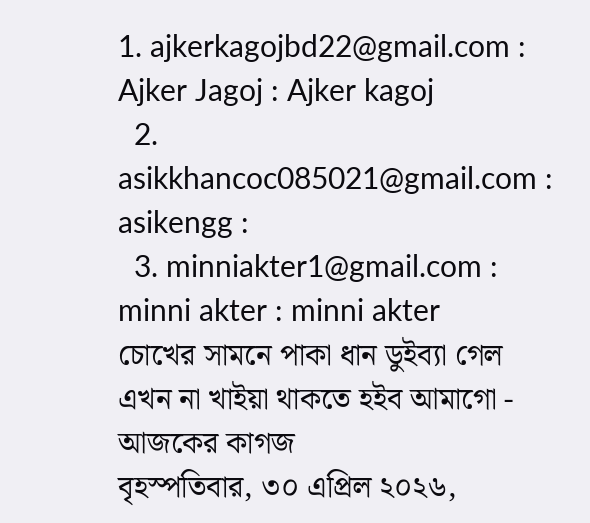1. ajkerkagojbd22@gmail.com : Ajker Jagoj : Ajker kagoj
  2. asikkhancoc085021@gmail.com : asikengg :
  3. minniakter1@gmail.com : minni akter : minni akter
চোখের সামনে পাকা ধান ডুইব্যা গেল এখন না খাইয়া থাকতে হইব আমাগো - আজকের কাগজ
বৃহস্পতিবার, ৩০ এপ্রিল ২০২৬,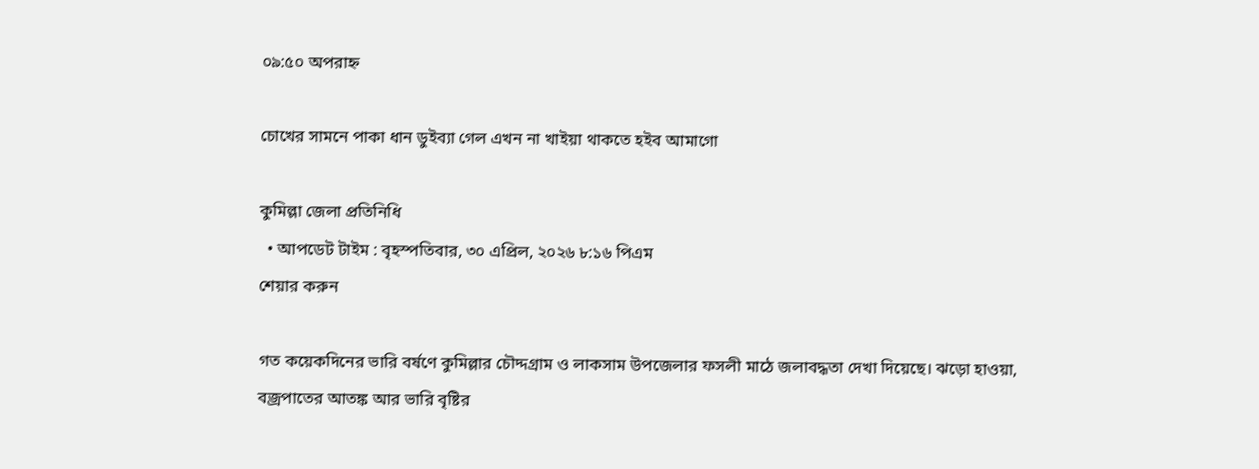০৯:৫০ অপরাহ্ন

চোখের সামনে পাকা ধান ডুইব্যা গেল এখন না খাইয়া থাকতে হইব আমাগো

কুমিল্লা জেলা প্রতিনিধি
  • আপডেট টাইম : বৃহস্পতিবার, ৩০ এপ্রিল, ২০২৬ ৮:১৬ পিএম
শেয়ার করুন

গত কয়েকদিনের ভারি বর্ষণে কুমিল্লার চৌদ্দগ্রাম ও লাকসাম উপজেলার ফসলী মাঠে জলাবদ্ধতা দেখা দিয়েছে। ঝড়ো হাওয়া, বজ্রপাতের আতঙ্ক আর ভারি বৃষ্টির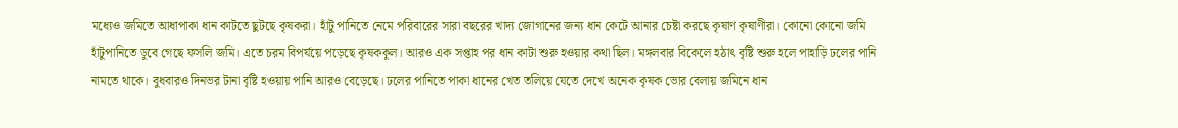মধ্যেও জমিতে আধাপাকা ধান কাটতে ছুটছে কৃষকরা। হাঁটু পানিতে নেমে পরিবারের সারা বছরের খাদ্য জোগানের জন্য ধান কেটে আনার চেষ্টা করছে কৃষাণ কৃষাণীরা। কোনো কোনো জমি হাঁটুপানিতে ডুবে গেছে ফসলি জমি। এতে চরম বিপর্যয়ে পড়েছে কৃষককুল। আরও এক সপ্তাহ পর ধান কাটা শুরু হওয়ার কথা ছিল। মঙ্গলবার বিকেলে হঠাৎ বৃষ্টি শুরু হলে পাহাড়ি ঢলের পানি নামতে থাকে। বুধবারও দিনভর টানা বৃষ্টি হওয়ায় পানি আরও বেড়েছে। ঢলের পানিতে পাকা ধানের খেত তলিয়ে যেতে দেখে অনেক কৃষক ভোর বেলায় জমিনে ধান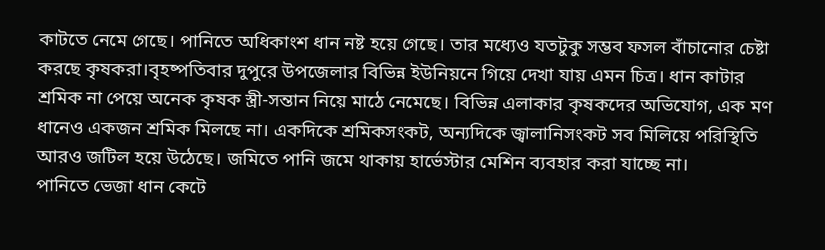কাটতে নেমে গেছে। পানিতে অধিকাংশ ধান নষ্ট হয়ে গেছে। তার মধ্যেও যতটুকু সম্ভব ফসল বাঁচানোর চেষ্টা করছে কৃষকরা।বৃহষ্পতিবার দুপুরে উপজেলার বিভিন্ন ইউনিয়নে গিয়ে দেখা যায় এমন চিত্র। ধান কাটার শ্রমিক না পেয়ে অনেক কৃষক স্ত্রী-সন্তান নিয়ে মাঠে নেমেছে। বিভিন্ন এলাকার কৃষকদের অভিযোগ, এক মণ ধানেও একজন শ্রমিক মিলছে না। একদিকে শ্রমিকসংকট, অন্যদিকে জ্বালানিসংকট সব মিলিয়ে পরিস্থিতি আরও জটিল হয়ে উঠেছে। জমিতে পানি জমে থাকায় হার্ভেস্টার মেশিন ব্যবহার করা যাচ্ছে না।
পানিতে ভেজা ধান কেটে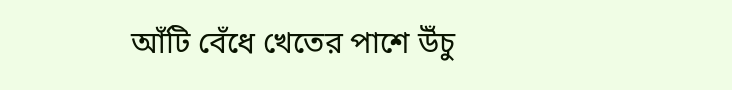আঁটি বেঁধে খেতের পাশে উঁচু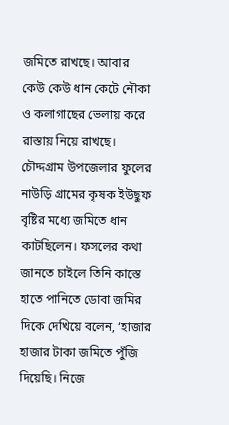জমিতে রাখছে। আবার কেউ কেউ ধান কেটে নৌকা ও কলাগাছের ভেলায় করে রাস্তায় নিয়ে রাখছে।
চৌদ্দগ্রাম উপজেলার ফুলের নাউড়ি গ্রামের কৃষক ইউছুফ বৃষ্টির মধ্যে জমিতে ধান কাটছিলেন। ফসলের কথা জানতে চাইলে তিনি কাস্তে হাতে পানিতে ডোবা জমির দিকে দেখিয়ে বলেন, ‘হাজার হাজার টাকা জমিতে পুঁজি দিয়েছি। নিজে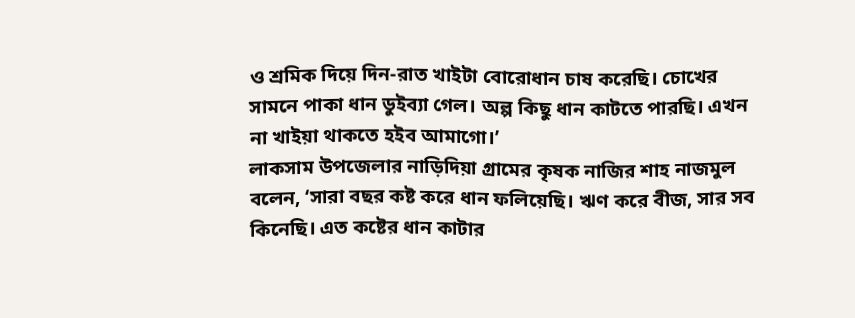ও শ্রমিক দিয়ে দিন-রাত খাইটা বোরোধান চাষ করেছি। চোখের সামনে পাকা ধান ডুইব্যা গেল। অল্প কিছু ধান কাটতে পারছি। এখন না খাইয়া থাকতে হইব আমাগো।’
লাকসাম উপজেলার নাড়িদিয়া গ্রামের কৃষক নাজির শাহ নাজমুল বলেন, ‘সারা বছর কষ্ট করে ধান ফলিয়েছি। ঋণ করে বীজ, সার সব কিনেছি। এত কষ্টের ধান কাটার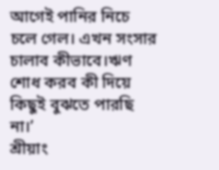আগেই পানির নিচে চলে গেল। এখন সংসার চালাব কীভাবে।ঋণ শোধ করব কী দিয়ে কিছুই বুঝতে পারছি না।’
শ্রীয়াং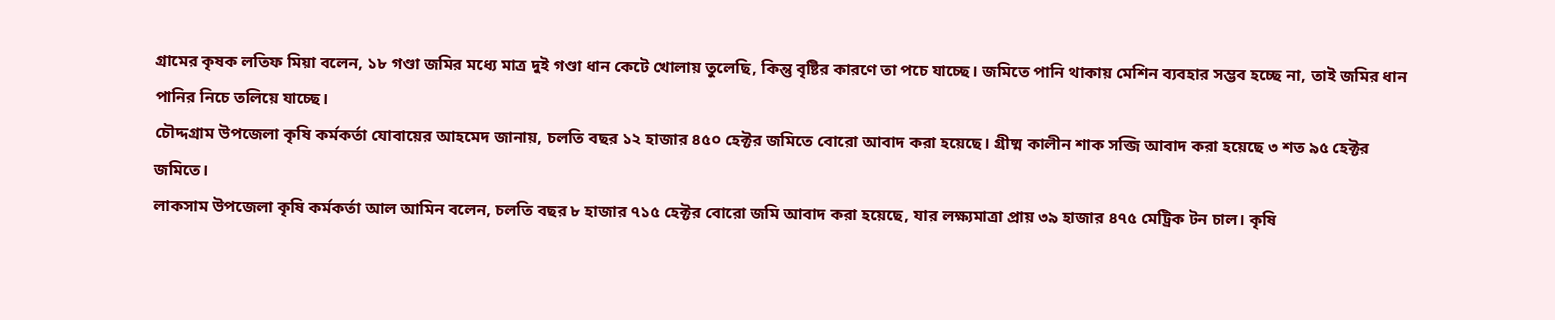গ্রামের কৃষক লতিফ মিয়া বলেন, ১৮ গণ্ডা জমির মধ্যে মাত্র দুই গণ্ডা ধান কেটে খোলায় তুলেছি, কিন্তু বৃষ্টির কারণে তা পচে যাচ্ছে। জমিতে পানি থাকায় মেশিন ব্যবহার সম্ভব হচ্ছে না, তাই জমির ধান পানির নিচে তলিয়ে যাচ্ছে।
চৌদ্দগ্রাম উপজেলা কৃষি কর্মকর্তা যোবায়ের আহমেদ জানায়, চলতি বছর ১২ হাজার ৪৫০ হেক্টর জমিতে বোরো আবাদ করা হয়েছে। গ্রীষ্ম কালীন শাক সব্জি আবাদ করা হয়েছে ৩ শত ৯৫ হেক্টর জমিতে।
লাকসাম উপজেলা কৃষি কর্মকর্তা আল আমিন বলেন, চলতি বছর ৮ হাজার ৭১৫ হেক্টর বোরো জমি আবাদ করা হয়েছে, যার লক্ষ্যমাত্রা প্রায় ৩৯ হাজার ৪৭৫ মেট্রিক টন চাল। কৃষি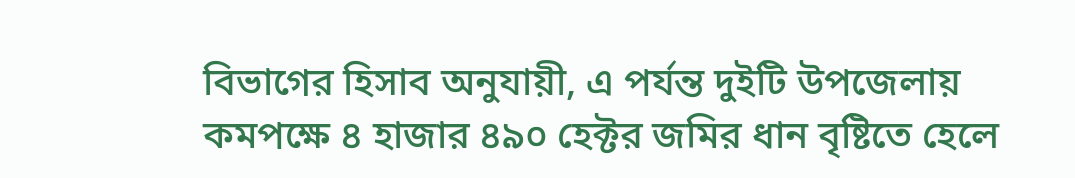বিভাগের হিসাব অনুযায়ী, এ পর্যন্ত দুইটি উপজেলায় কমপক্ষে ৪ হাজার ৪৯০ হেক্টর জমির ধান বৃষ্টিতে হেলে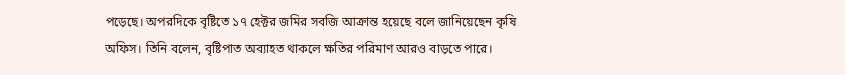পড়েছে। অপরদিকে বৃষ্টিতে ১৭ হেক্টর জমির সবজি আক্রান্ত হয়েছে বলে জানিয়েছেন কৃষি অফিস। তিনি বলেন, বৃষ্টিপাত অব্যাহত থাকলে ক্ষতির পরিমাণ আরও বাড়তে পারে।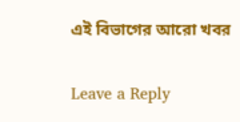এই বিভাগের আরো খবর

Leave a Reply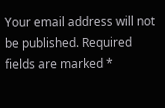Your email address will not be published. Required fields are marked *